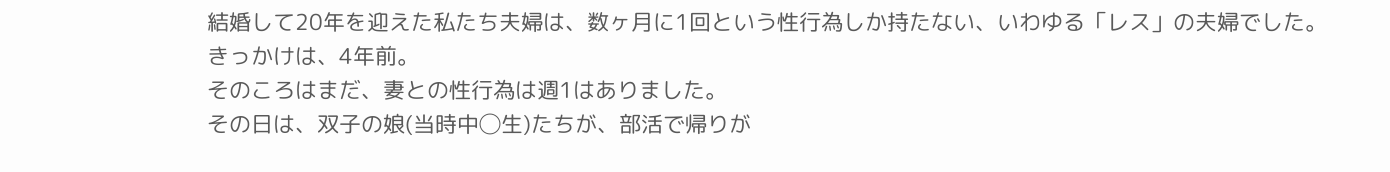結婚して20年を迎えた私たち夫婦は、数ヶ月に1回という性行為しか持たない、いわゆる「レス」の夫婦でした。
きっかけは、4年前。
そのころはまだ、妻との性行為は週1はありました。
その日は、双子の娘(当時中◯生)たちが、部活で帰りが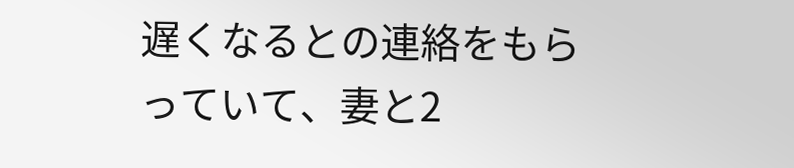遅くなるとの連絡をもらっていて、妻と2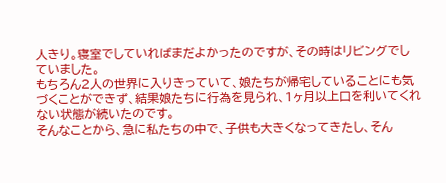人きり。寝室でしていればまだよかったのですが、その時はリビングでしていました。
もちろん2人の世界に入りきっていて、娘たちが帰宅していることにも気づくことができず、結果娘たちに行為を見られ、1ヶ月以上口を利いてくれない状態が続いたのです。
そんなことから、急に私たちの中で、子供も大きくなってきたし、そん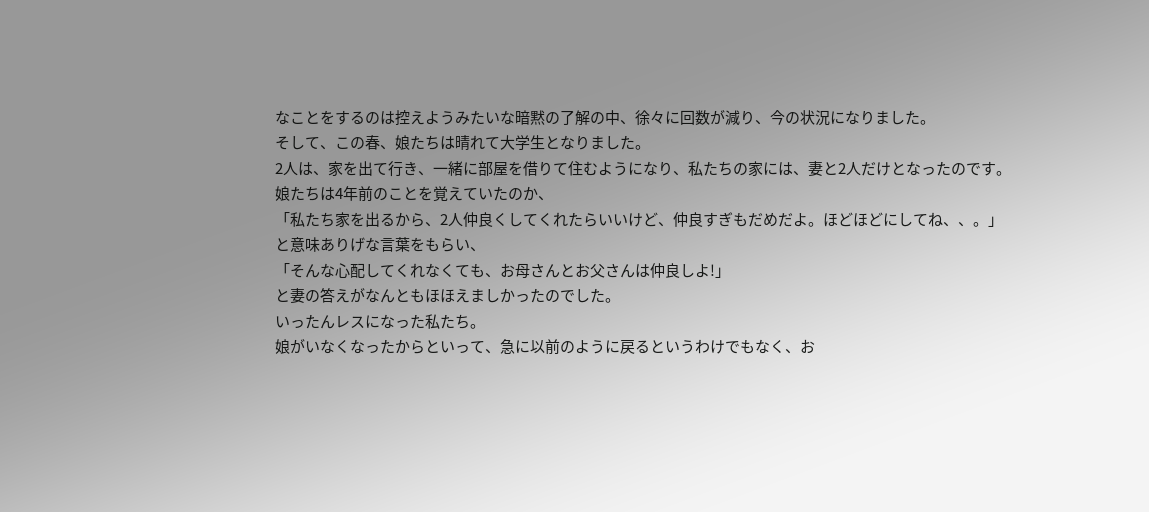なことをするのは控えようみたいな暗黙の了解の中、徐々に回数が減り、今の状況になりました。
そして、この春、娘たちは晴れて大学生となりました。
2人は、家を出て行き、一緒に部屋を借りて住むようになり、私たちの家には、妻と2人だけとなったのです。
娘たちは4年前のことを覚えていたのか、
「私たち家を出るから、2人仲良くしてくれたらいいけど、仲良すぎもだめだよ。ほどほどにしてね、、。」
と意味ありげな言葉をもらい、
「そんな心配してくれなくても、お母さんとお父さんは仲良しよ!」
と妻の答えがなんともほほえましかったのでした。
いったんレスになった私たち。
娘がいなくなったからといって、急に以前のように戻るというわけでもなく、お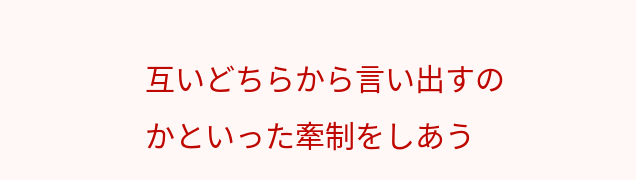互いどちらから言い出すのかといった牽制をしあう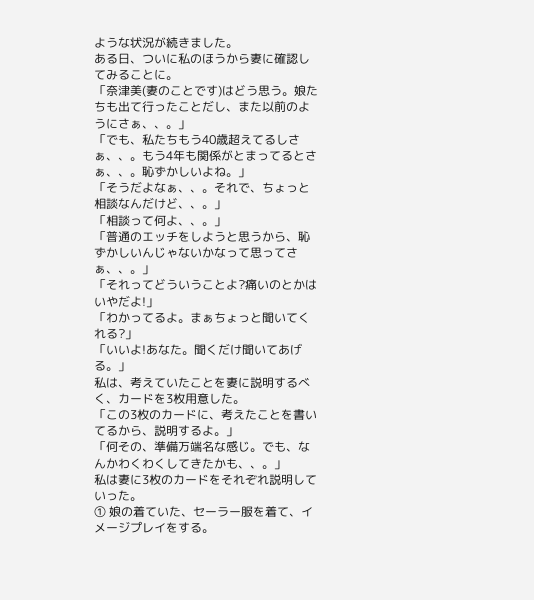ような状況が続きました。
ある日、ついに私のほうから妻に確認してみることに。
「奈津美(妻のことです)はどう思う。娘たちも出て行ったことだし、また以前のようにさぁ、、。」
「でも、私たちもう40歳超えてるしさぁ、、。もう4年も関係がとまってるとさぁ、、。恥ずかしいよね。」
「そうだよなぁ、、。それで、ちょっと相談なんだけど、、。」
「相談って何よ、、。」
「普通のエッチをしようと思うから、恥ずかしいんじゃないかなって思ってさぁ、、。」
「それってどういうことよ?痛いのとかはいやだよ!」
「わかってるよ。まぁちょっと聞いてくれる?」
「いいよ!あなた。聞くだけ聞いてあげる。」
私は、考えていたことを妻に説明するべく、カードを3枚用意した。
「この3枚のカードに、考えたことを書いてるから、説明するよ。」
「何その、準備万端名な感じ。でも、なんかわくわくしてきたかも、、。」
私は妻に3枚のカードをそれぞれ説明していった。
① 娘の着ていた、セーラー服を着て、イメージプレイをする。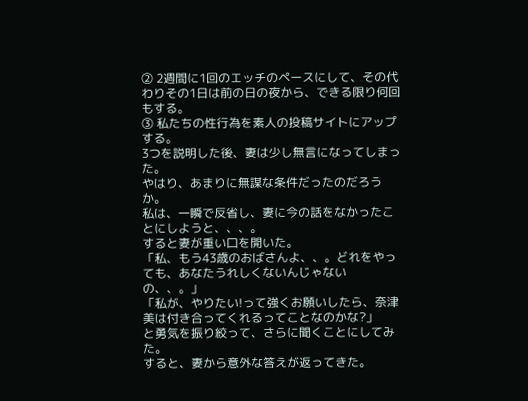② 2週間に1回のエッチのペースにして、その代わりその1日は前の日の夜から、できる限り何回もする。
③ 私たちの性行為を素人の投稿サイトにアップする。
3つを説明した後、妻は少し無言になってしまった。
やはり、あまりに無謀な条件だったのだろうか。
私は、一瞬で反省し、妻に今の話をなかったことにしようと、、、。
すると妻が重い口を開いた。
「私、もう43歳のおばさんよ、、。どれをやっても、あなたうれしくないんじゃないの、、。」
「私が、やりたい!って強くお願いしたら、奈津美は付き合ってくれるってことなのかな?」
と勇気を振り絞って、さらに聞くことにしてみた。
すると、妻から意外な答えが返ってきた。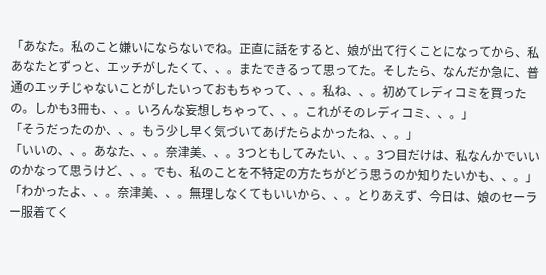「あなた。私のこと嫌いにならないでね。正直に話をすると、娘が出て行くことになってから、私あなたとずっと、エッチがしたくて、、。またできるって思ってた。そしたら、なんだか急に、普通のエッチじゃないことがしたいっておもちゃって、、。私ね、、。初めてレディコミを買ったの。しかも3冊も、、。いろんな妄想しちゃって、、。これがそのレディコミ、、。」
「そうだったのか、、。もう少し早く気づいてあげたらよかったね、、。」
「いいの、、。あなた、、。奈津美、、。3つともしてみたい、、。3つ目だけは、私なんかでいいのかなって思うけど、、。でも、私のことを不特定の方たちがどう思うのか知りたいかも、、。」
「わかったよ、、。奈津美、、。無理しなくてもいいから、、。とりあえず、今日は、娘のセーラー服着てく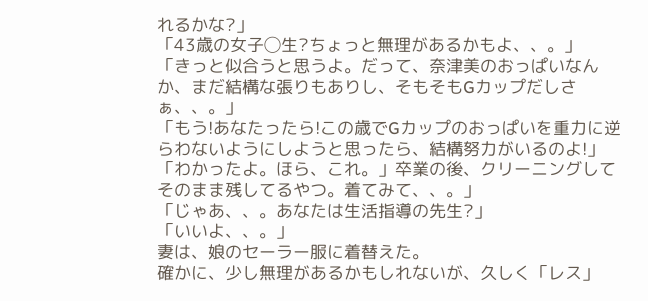れるかな?」
「43歳の女子◯生?ちょっと無理があるかもよ、、。」
「きっと似合うと思うよ。だって、奈津美のおっぱいなんか、まだ結構な張りもありし、そもそもGカップだしさぁ、、。」
「もう!あなたったら!この歳でGカップのおっぱいを重力に逆らわないようにしようと思ったら、結構努力がいるのよ!」
「わかったよ。ほら、これ。」卒業の後、クリーニングしてそのまま残してるやつ。着てみて、、。」
「じゃあ、、。あなたは生活指導の先生?」
「いいよ、、。」
妻は、娘のセーラー服に着替えた。
確かに、少し無理があるかもしれないが、久しく「レス」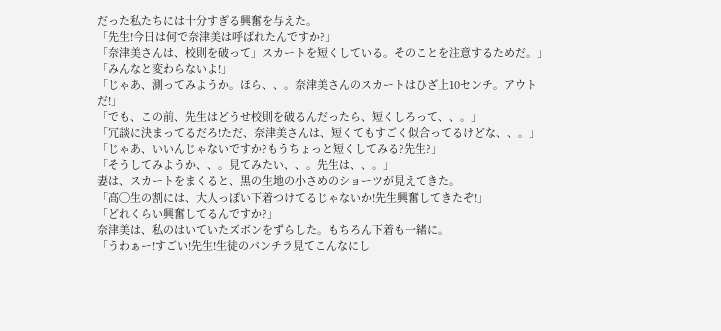だった私たちには十分すぎる興奮を与えた。
「先生!今日は何で奈津美は呼ばれたんですか?」
「奈津美さんは、校則を破って」スカートを短くしている。そのことを注意するためだ。」
「みんなと変わらないよ!」
「じゃあ、測ってみようか。ほら、、。奈津美さんのスカートはひざ上10センチ。アウトだ!」
「でも、この前、先生はどうせ校則を破るんだったら、短くしろって、、。」
「冗談に決まってるだろ!ただ、奈津美さんは、短くてもすごく似合ってるけどな、、。」
「じゃあ、いいんじゃないですか?もうちょっと短くしてみる?先生?」
「そうしてみようか、、。見てみたい、、。先生は、、。」
妻は、スカートをまくると、黒の生地の小さめのショーツが見えてきた。
「高◯生の割には、大人っぽい下着つけてるじゃないか!先生興奮してきたぞ!」
「どれくらい興奮してるんですか?」
奈津美は、私のはいていたズボンをずらした。もちろん下着も一緒に。
「うわぁー!すごい!先生!生徒のパンチラ見てこんなにし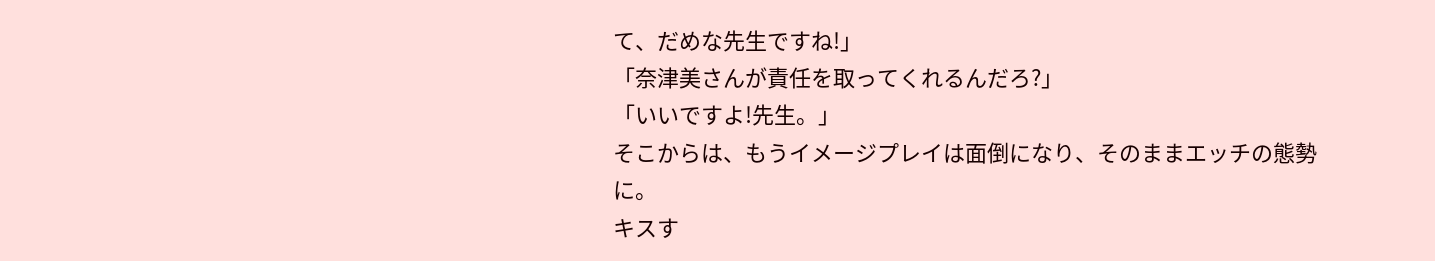て、だめな先生ですね!」
「奈津美さんが責任を取ってくれるんだろ?」
「いいですよ!先生。」
そこからは、もうイメージプレイは面倒になり、そのままエッチの態勢に。
キスす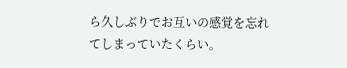ら久しぶりでお互いの感覚を忘れてしまっていたくらい。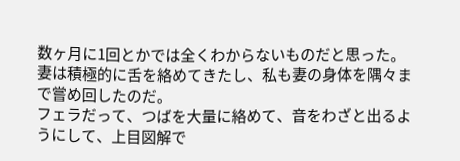数ヶ月に1回とかでは全くわからないものだと思った。
妻は積極的に舌を絡めてきたし、私も妻の身体を隅々まで嘗め回したのだ。
フェラだって、つばを大量に絡めて、音をわざと出るようにして、上目図解で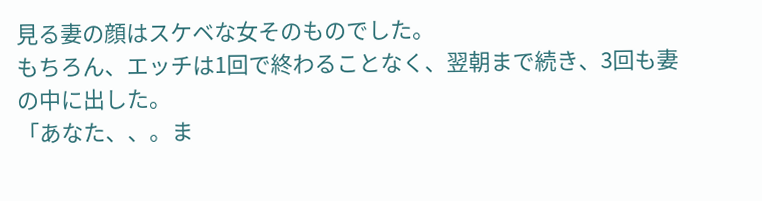見る妻の顔はスケベな女そのものでした。
もちろん、エッチは1回で終わることなく、翌朝まで続き、3回も妻の中に出した。
「あなた、、。ま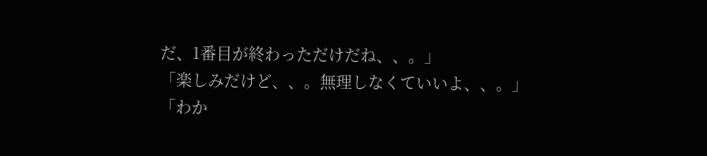だ、1番目が終わっただけだね、、。」
「楽しみだけど、、。無理しなくていいよ、、。」
「わか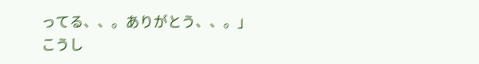ってる、、。ありがとう、、。」
こうし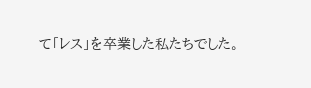て「レス」を卒業した私たちでした。